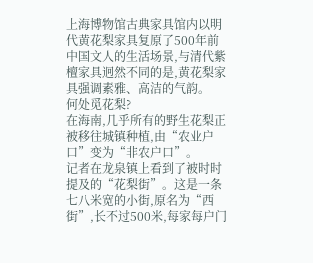上海博物馆古典家具馆内以明代黄花梨家具复原了500年前中国文人的生活场景,与清代紫檀家具迥然不同的是,黄花梨家具强调素雅、高洁的气韵。
何处觅花梨?
在海南,几乎所有的野生花梨正被移往城镇种植,由“农业户口”变为“非农户口”。
记者在龙泉镇上看到了被时时提及的“花梨街”。这是一条七八米宽的小街,原名为“西街”,长不过500米,每家每户门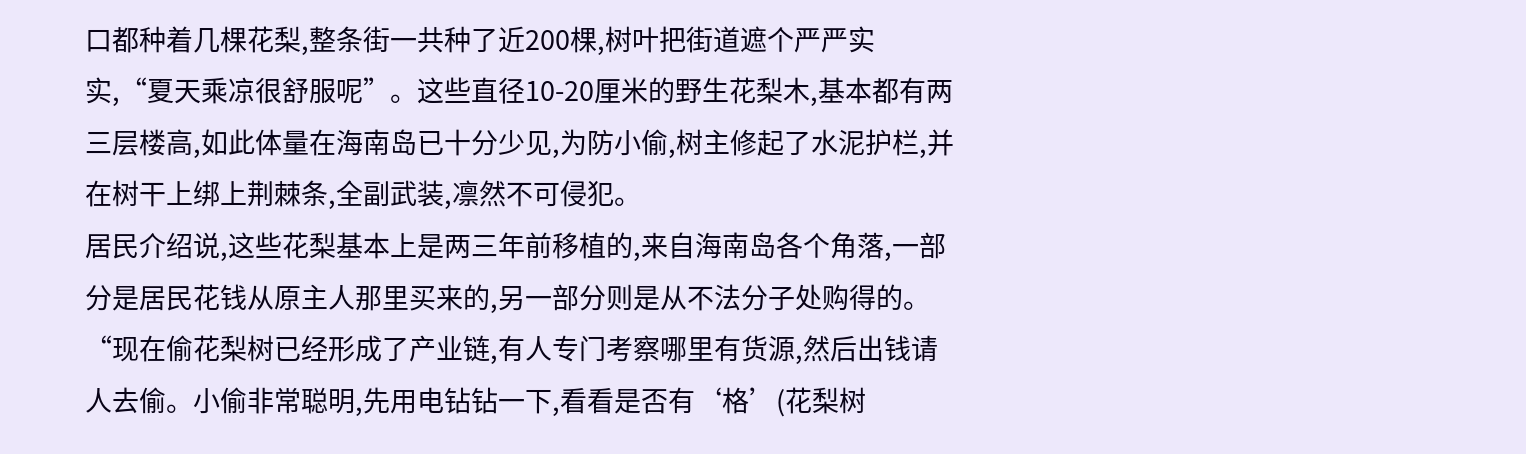口都种着几棵花梨,整条街一共种了近200棵,树叶把街道遮个严严实实,“夏天乘凉很舒服呢”。这些直径10-20厘米的野生花梨木,基本都有两三层楼高,如此体量在海南岛已十分少见,为防小偷,树主修起了水泥护栏,并在树干上绑上荆棘条,全副武装,凛然不可侵犯。
居民介绍说,这些花梨基本上是两三年前移植的,来自海南岛各个角落,一部分是居民花钱从原主人那里买来的,另一部分则是从不法分子处购得的。
“现在偷花梨树已经形成了产业链,有人专门考察哪里有货源,然后出钱请人去偷。小偷非常聪明,先用电钻钻一下,看看是否有‘格’(花梨树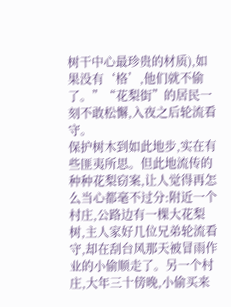树干中心最珍贵的材质),如果没有‘格’,他们就不偷了。”“花梨街”的居民一刻不敢松懈,入夜之后轮流看守。
保护树木到如此地步,实在有些匪夷所思。但此地流传的种种花梨窃案,让人觉得再怎么当心都毫不过分:附近一个村庄,公路边有一棵大花梨树,主人家好几位兄弟轮流看守,却在刮台风那天被冒雨作业的小偷顺走了。另一个村庄,大年三十傍晚,小偷买来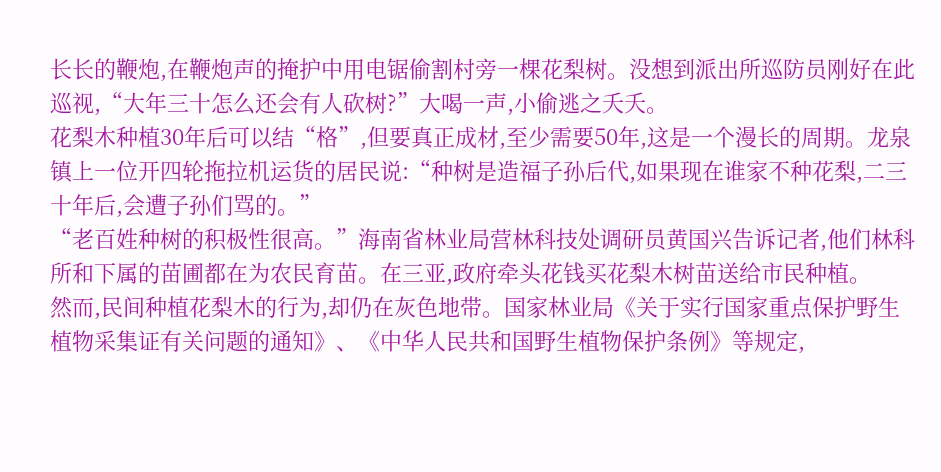长长的鞭炮,在鞭炮声的掩护中用电锯偷割村旁一棵花梨树。没想到派出所巡防员刚好在此巡视,“大年三十怎么还会有人砍树?”大喝一声,小偷逃之夭夭。
花梨木种植30年后可以结“格”,但要真正成材,至少需要50年,这是一个漫长的周期。龙泉镇上一位开四轮拖拉机运货的居民说:“种树是造福子孙后代,如果现在谁家不种花梨,二三十年后,会遭子孙们骂的。”
“老百姓种树的积极性很高。”海南省林业局营林科技处调研员黄国兴告诉记者,他们林科所和下属的苗圃都在为农民育苗。在三亚,政府牵头花钱买花梨木树苗送给市民种植。
然而,民间种植花梨木的行为,却仍在灰色地带。国家林业局《关于实行国家重点保护野生植物采集证有关问题的通知》、《中华人民共和国野生植物保护条例》等规定,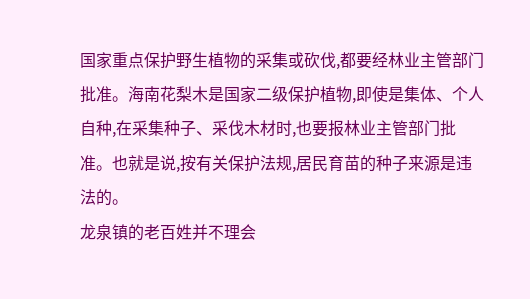国家重点保护野生植物的采集或砍伐,都要经林业主管部门批准。海南花梨木是国家二级保护植物,即使是集体、个人自种,在采集种子、采伐木材时,也要报林业主管部门批准。也就是说,按有关保护法规,居民育苗的种子来源是违法的。
龙泉镇的老百姓并不理会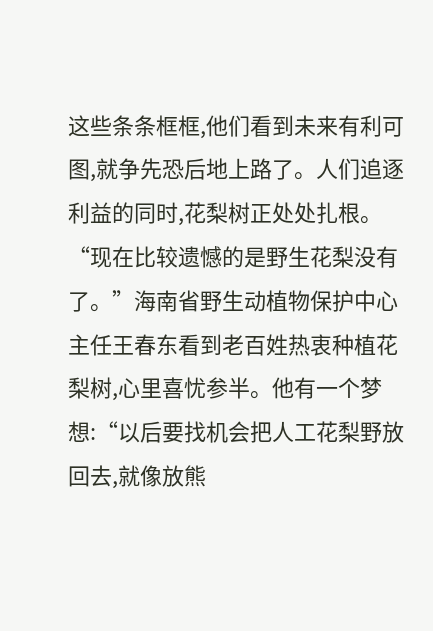这些条条框框,他们看到未来有利可图,就争先恐后地上路了。人们追逐利益的同时,花梨树正处处扎根。
“现在比较遗憾的是野生花梨没有了。”海南省野生动植物保护中心主任王春东看到老百姓热衷种植花梨树,心里喜忧参半。他有一个梦想:“以后要找机会把人工花梨野放回去,就像放熊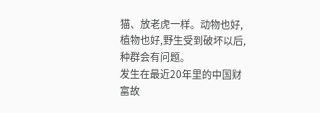猫、放老虎一样。动物也好,植物也好,野生受到破坏以后,种群会有问题。
发生在最近20年里的中国财富故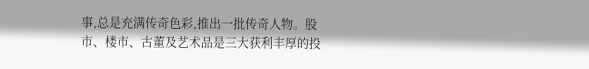事,总是充满传奇色彩,推出一批传奇人物。股市、楼市、古董及艺术品是三大获利丰厚的投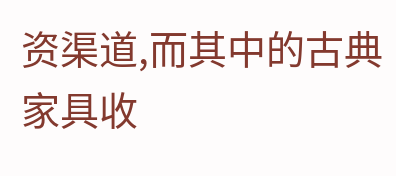资渠道,而其中的古典家具收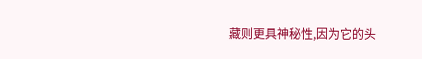藏则更具神秘性,因为它的头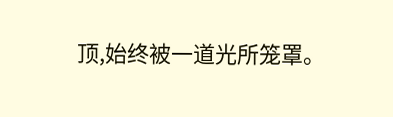顶,始终被一道光所笼罩。